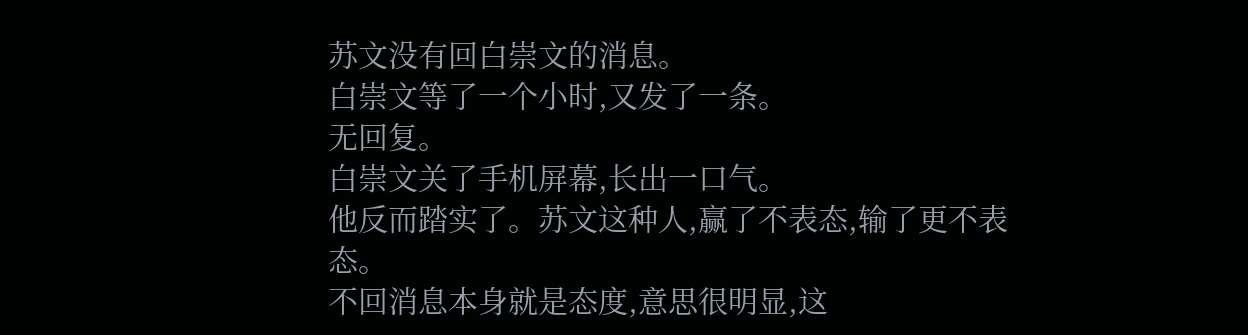苏文没有回白崇文的消息。
白崇文等了一个小时,又发了一条。
无回复。
白崇文关了手机屏幕,长出一口气。
他反而踏实了。苏文这种人,赢了不表态,输了更不表态。
不回消息本身就是态度,意思很明显,这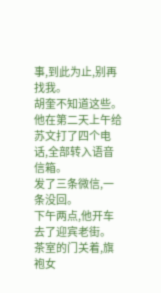事,到此为止,别再找我。
胡奎不知道这些。
他在第二天上午给苏文打了四个电话,全部转入语音信箱。
发了三条微信,一条没回。
下午两点,他开车去了迎宾老街。
茶室的门关着,旗袍女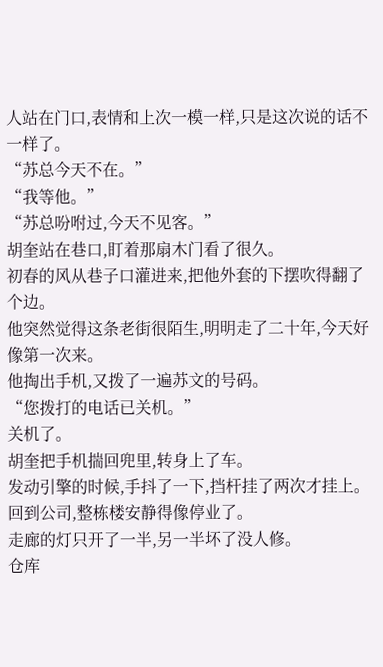人站在门口,表情和上次一模一样,只是这次说的话不一样了。
“苏总今天不在。”
“我等他。”
“苏总吩咐过,今天不见客。”
胡奎站在巷口,盯着那扇木门看了很久。
初春的风从巷子口灌进来,把他外套的下摆吹得翻了个边。
他突然觉得这条老街很陌生,明明走了二十年,今天好像第一次来。
他掏出手机,又拨了一遍苏文的号码。
“您拨打的电话已关机。”
关机了。
胡奎把手机揣回兜里,转身上了车。
发动引擎的时候,手抖了一下,挡杆挂了两次才挂上。
回到公司,整栋楼安静得像停业了。
走廊的灯只开了一半,另一半坏了没人修。
仓库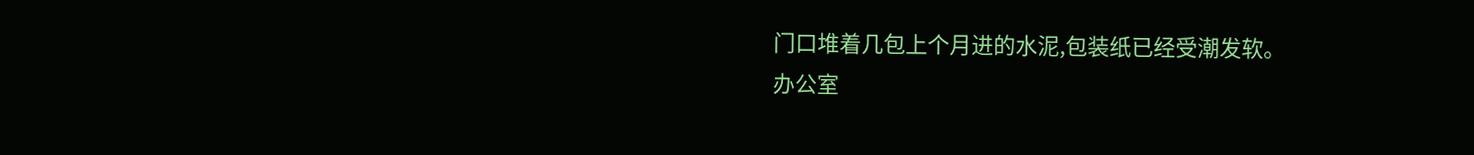门口堆着几包上个月进的水泥,包装纸已经受潮发软。
办公室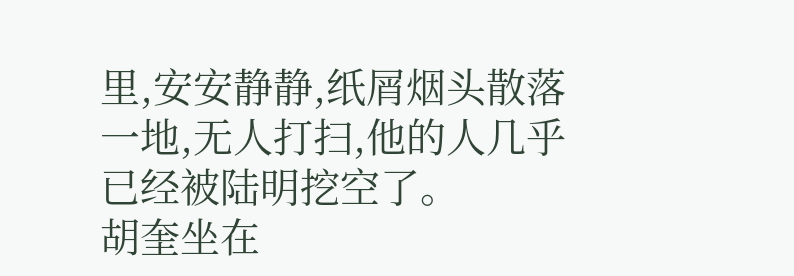里,安安静静,纸屑烟头散落一地,无人打扫,他的人几乎已经被陆明挖空了。
胡奎坐在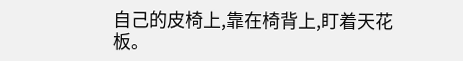自己的皮椅上,靠在椅背上,盯着天花板。